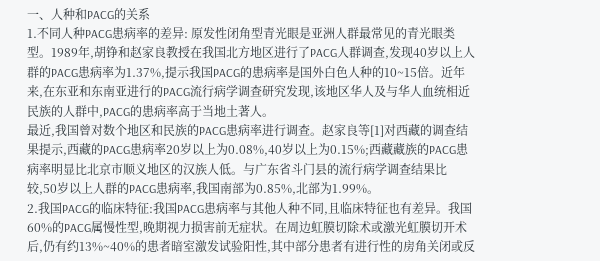一、人种和PACG的关系
1.不同人种PACG患病率的差异: 原发性闭角型青光眼是亚洲人群最常见的青光眼类型。1989年,胡铮和赵家良教授在我国北方地区进行了PACG人群调查,发现40岁以上人群的PACG患病率为1.37%,提示我国PACG的患病率是国外白色人种的10~15倍。近年来,在东亚和东南亚进行的PACG流行病学调查研究发现,该地区华人及与华人血统相近民族的人群中,PACG的患病率高于当地土著人。
最近,我国曾对数个地区和民族的PACG患病率进行调查。赵家良等[1]对西藏的调查结果提示,西藏的PACG患病率20岁以上为0.08%,40岁以上为0.15%;西藏藏族的PACG患病率明显比北京市顺义地区的汉族人低。与广东省斗门县的流行病学调查结果比较,50岁以上人群的PACG患病率,我国南部为0.85%,北部为1.99%。
2.我国PACG的临床特征:我国PACG患病率与其他人种不同,且临床特征也有差异。我国60%的PACG属慢性型,晚期视力损害前无症状。在周边虹膜切除术或激光虹膜切开术后,仍有约13%~40%的患者暗室激发试验阳性,其中部分患者有进行性的房角关闭或反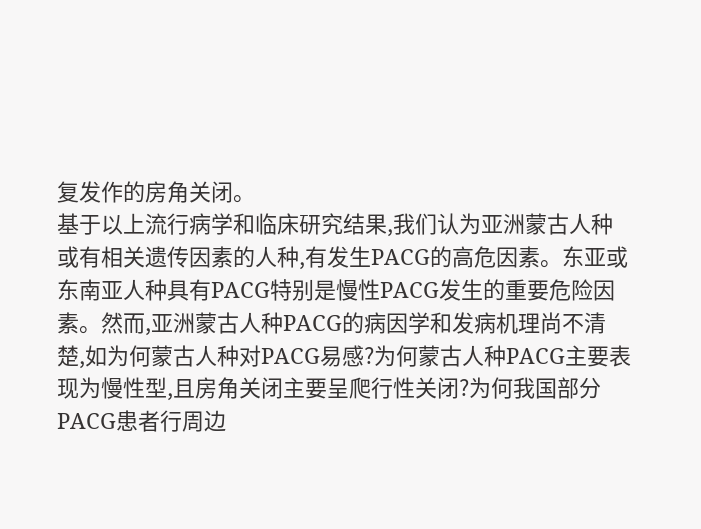复发作的房角关闭。
基于以上流行病学和临床研究结果,我们认为亚洲蒙古人种或有相关遗传因素的人种,有发生PACG的高危因素。东亚或东南亚人种具有PACG特别是慢性PACG发生的重要危险因素。然而,亚洲蒙古人种PACG的病因学和发病机理尚不清楚,如为何蒙古人种对PACG易感?为何蒙古人种PACG主要表现为慢性型,且房角关闭主要呈爬行性关闭?为何我国部分PACG患者行周边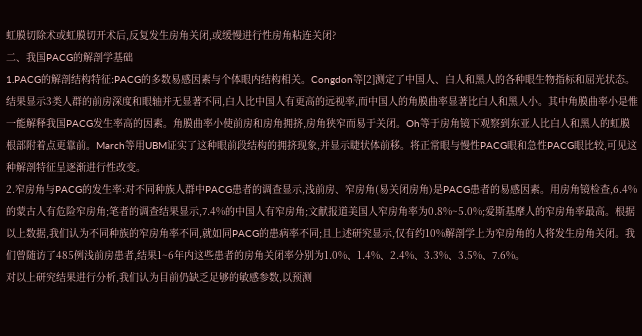虹膜切除术或虹膜切开术后,反复发生房角关闭,或缓慢进行性房角粘连关闭?
二、我国PACG的解剖学基础
1.PACG的解剖结构特征:PACG的多数易感因素与个体眼内结构相关。Congdon等[2]测定了中国人、白人和黑人的各种眼生物指标和屈光状态。结果显示3类人群的前房深度和眼轴并无显著不同,白人比中国人有更高的远视率,而中国人的角膜曲率显著比白人和黑人小。其中角膜曲率小是惟一能解释我国PACG发生率高的因素。角膜曲率小使前房和房角拥挤,房角狭窄而易于关闭。Oh等于房角镜下观察到东亚人比白人和黑人的虹膜根部附着点更靠前。March等用UBM证实了这种眼前段结构的拥挤现象,并显示睫状体前移。将正常眼与慢性PACG眼和急性PACG眼比较,可见这种解剖特征呈逐渐进行性改变。
2.窄房角与PACG的发生率:对不同种族人群中PACG患者的调查显示,浅前房、窄房角(易关闭房角)是PACG患者的易感因素。用房角镜检查,6.4%的蒙古人有危险窄房角;笔者的调查结果显示,7.4%的中国人有窄房角;文献报道美国人窄房角率为0.8%~5.0%;爱斯基摩人的窄房角率最高。根据以上数据,我们认为不同种族的窄房角率不同,就如同PACG的患病率不同;且上述研究显示,仅有约10%解剖学上为窄房角的人将发生房角关闭。我们曾随访了485例浅前房患者,结果1~6年内这些患者的房角关闭率分别为1.0%、1.4%、2.4%、3.3%、3.5%、7.6%。
对以上研究结果进行分析,我们认为目前仍缺乏足够的敏感参数,以预测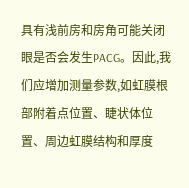具有浅前房和房角可能关闭眼是否会发生PACG。因此,我们应增加测量参数,如虹膜根部附着点位置、睫状体位置、周边虹膜结构和厚度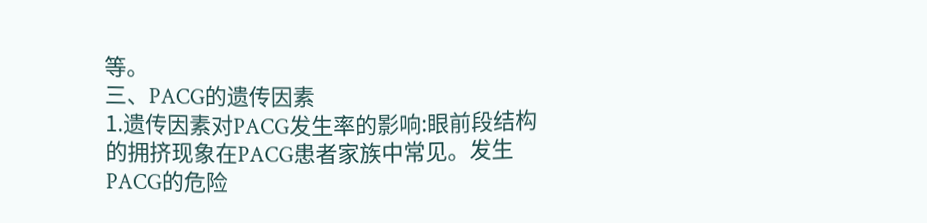等。
三、PACG的遗传因素
1.遗传因素对PACG发生率的影响:眼前段结构的拥挤现象在PACG患者家族中常见。发生PACG的危险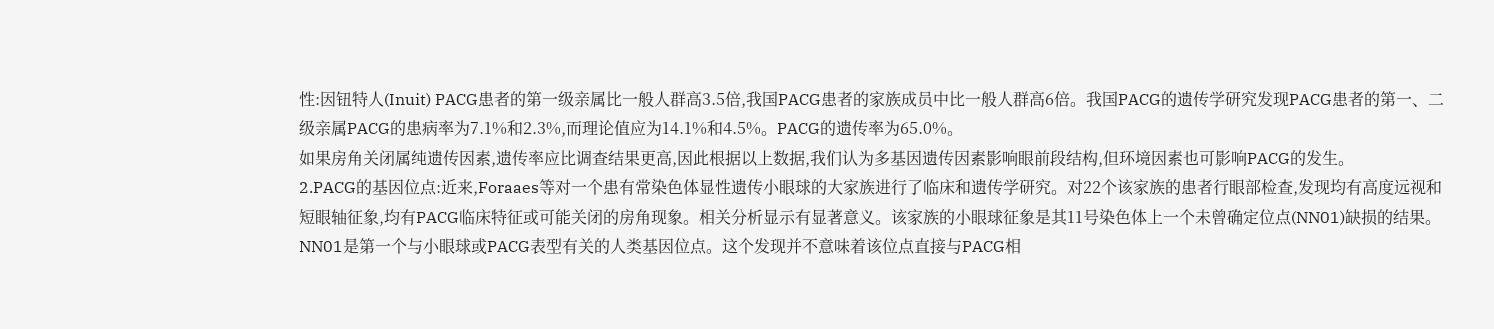性:因钮特人(Inuit) PACG患者的第一级亲属比一般人群高3.5倍,我国PACG患者的家族成员中比一般人群高6倍。我国PACG的遗传学研究发现PACG患者的第一、二级亲属PACG的患病率为7.1%和2.3%,而理论值应为14.1%和4.5%。PACG的遗传率为65.0%。
如果房角关闭属纯遗传因素,遗传率应比调查结果更高,因此根据以上数据,我们认为多基因遗传因素影响眼前段结构,但环境因素也可影响PACG的发生。
2.PACG的基因位点:近来,Foraaes等对一个患有常染色体显性遗传小眼球的大家族进行了临床和遗传学研究。对22个该家族的患者行眼部检查,发现均有高度远视和短眼轴征象,均有PACG临床特征或可能关闭的房角现象。相关分析显示有显著意义。该家族的小眼球征象是其11号染色体上一个未曾确定位点(NN01)缺损的结果。NN01是第一个与小眼球或PACG表型有关的人类基因位点。这个发现并不意味着该位点直接与PACG相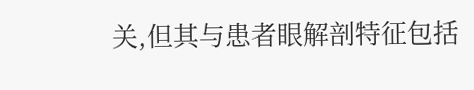关,但其与患者眼解剖特征包括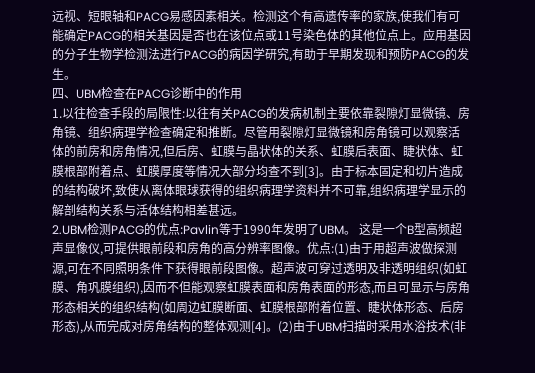远视、短眼轴和PACG易感因素相关。检测这个有高遗传率的家族,使我们有可能确定PACG的相关基因是否也在该位点或11号染色体的其他位点上。应用基因的分子生物学检测法进行PACG的病因学研究,有助于早期发现和预防PACG的发生。
四、UBM检查在PACG诊断中的作用
1.以往检查手段的局限性:以往有关PACG的发病机制主要依靠裂隙灯显微镜、房角镜、组织病理学检查确定和推断。尽管用裂隙灯显微镜和房角镜可以观察活体的前房和房角情况,但后房、虹膜与晶状体的关系、虹膜后表面、睫状体、虹膜根部附着点、虹膜厚度等情况大部分均查不到[3]。由于标本固定和切片造成的结构破坏,致使从离体眼球获得的组织病理学资料并不可靠,组织病理学显示的解剖结构关系与活体结构相差甚远。
2.UBM检测PACG的优点:Pavlin等于1990年发明了UBM。 这是一个B型高频超声显像仪,可提供眼前段和房角的高分辨率图像。优点:(1)由于用超声波做探测源,可在不同照明条件下获得眼前段图像。超声波可穿过透明及非透明组织(如虹膜、角巩膜组织),因而不但能观察虹膜表面和房角表面的形态,而且可显示与房角形态相关的组织结构(如周边虹膜断面、虹膜根部附着位置、睫状体形态、后房形态),从而完成对房角结构的整体观测[4]。(2)由于UBM扫描时采用水浴技术(非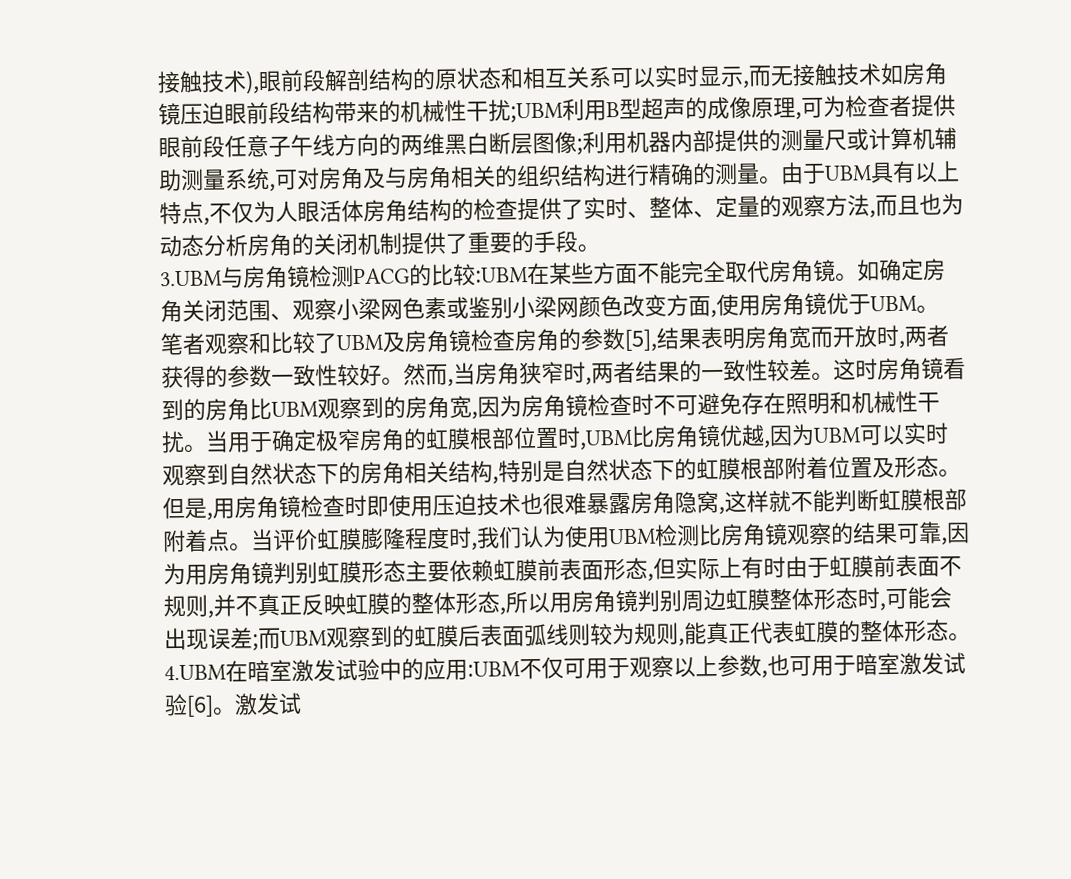接触技术),眼前段解剖结构的原状态和相互关系可以实时显示,而无接触技术如房角镜压迫眼前段结构带来的机械性干扰;UBM利用B型超声的成像原理,可为检查者提供眼前段任意子午线方向的两维黑白断层图像;利用机器内部提供的测量尺或计算机辅助测量系统,可对房角及与房角相关的组织结构进行精确的测量。由于UBM具有以上特点,不仅为人眼活体房角结构的检查提供了实时、整体、定量的观察方法,而且也为动态分析房角的关闭机制提供了重要的手段。
3.UBM与房角镜检测PACG的比较:UBM在某些方面不能完全取代房角镜。如确定房角关闭范围、观察小梁网色素或鉴别小梁网颜色改变方面,使用房角镜优于UBM。
笔者观察和比较了UBM及房角镜检查房角的参数[5],结果表明房角宽而开放时,两者获得的参数一致性较好。然而,当房角狭窄时,两者结果的一致性较差。这时房角镜看到的房角比UBM观察到的房角宽,因为房角镜检查时不可避免存在照明和机械性干扰。当用于确定极窄房角的虹膜根部位置时,UBM比房角镜优越,因为UBM可以实时观察到自然状态下的房角相关结构,特别是自然状态下的虹膜根部附着位置及形态。但是,用房角镜检查时即使用压迫技术也很难暴露房角隐窝,这样就不能判断虹膜根部附着点。当评价虹膜膨隆程度时,我们认为使用UBM检测比房角镜观察的结果可靠,因为用房角镜判别虹膜形态主要依赖虹膜前表面形态,但实际上有时由于虹膜前表面不规则,并不真正反映虹膜的整体形态,所以用房角镜判别周边虹膜整体形态时,可能会出现误差;而UBM观察到的虹膜后表面弧线则较为规则,能真正代表虹膜的整体形态。
4.UBM在暗室激发试验中的应用:UBM不仅可用于观察以上参数,也可用于暗室激发试验[6]。激发试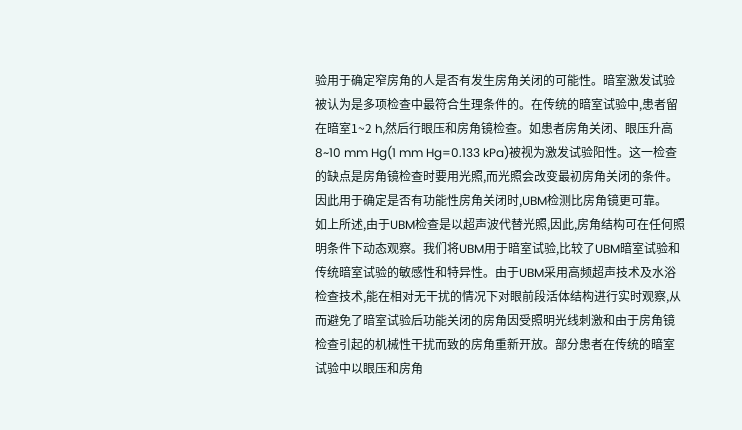验用于确定窄房角的人是否有发生房角关闭的可能性。暗室激发试验被认为是多项检查中最符合生理条件的。在传统的暗室试验中,患者留在暗室1~2 h,然后行眼压和房角镜检查。如患者房角关闭、眼压升高8~10 mm Hg(1 mm Hg=0.133 kPa)被视为激发试验阳性。这一检查的缺点是房角镜检查时要用光照,而光照会改变最初房角关闭的条件。因此用于确定是否有功能性房角关闭时,UBM检测比房角镜更可靠。
如上所述,由于UBM检查是以超声波代替光照,因此,房角结构可在任何照明条件下动态观察。我们将UBM用于暗室试验,比较了UBM暗室试验和传统暗室试验的敏感性和特异性。由于UBM采用高频超声技术及水浴检查技术,能在相对无干扰的情况下对眼前段活体结构进行实时观察,从而避免了暗室试验后功能关闭的房角因受照明光线刺激和由于房角镜检查引起的机械性干扰而致的房角重新开放。部分患者在传统的暗室试验中以眼压和房角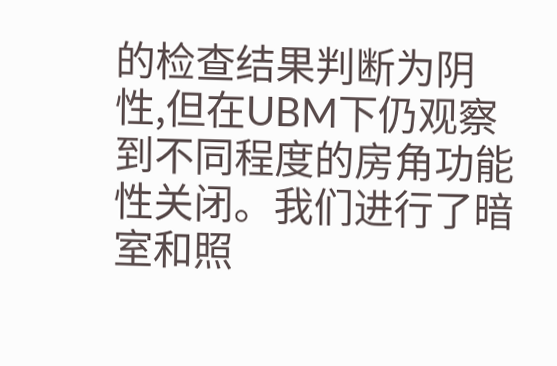的检查结果判断为阴性,但在UBM下仍观察到不同程度的房角功能性关闭。我们进行了暗室和照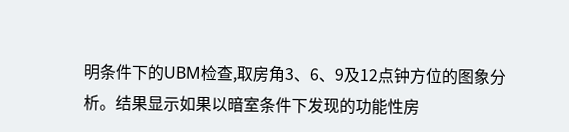明条件下的UBM检查,取房角3、6、9及12点钟方位的图象分析。结果显示如果以暗室条件下发现的功能性房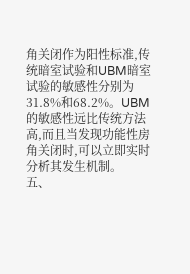角关闭作为阳性标准,传统暗室试验和UBM暗室试验的敏感性分别为31.8%和68.2%。UBM的敏感性远比传统方法高,而且当发现功能性房角关闭时,可以立即实时分析其发生机制。
五、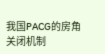我国PACG的房角关闭机制